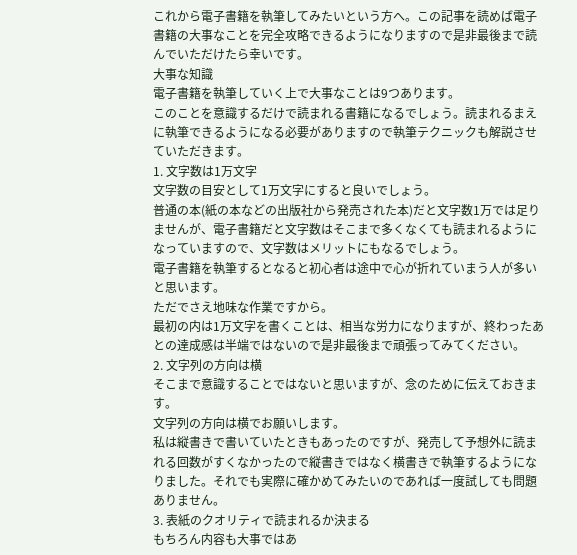これから電子書籍を執筆してみたいという方へ。この記事を読めば電子書籍の大事なことを完全攻略できるようになりますので是非最後まで読んでいただけたら幸いです。
大事な知識
電子書籍を執筆していく上で大事なことは9つあります。
このことを意識するだけで読まれる書籍になるでしょう。読まれるまえに執筆できるようになる必要がありますので執筆テクニックも解説させていただきます。
1. 文字数は1万文字
文字数の目安として1万文字にすると良いでしょう。
普通の本(紙の本などの出版社から発売された本)だと文字数1万では足りませんが、電子書籍だと文字数はそこまで多くなくても読まれるようになっていますので、文字数はメリットにもなるでしょう。
電子書籍を執筆するとなると初心者は途中で心が折れていまう人が多いと思います。
ただでさえ地味な作業ですから。
最初の内は1万文字を書くことは、相当な労力になりますが、終わったあとの達成感は半端ではないので是非最後まで頑張ってみてください。
2. 文字列の方向は横
そこまで意識することではないと思いますが、念のために伝えておきます。
文字列の方向は横でお願いします。
私は縦書きで書いていたときもあったのですが、発売して予想外に読まれる回数がすくなかったので縦書きではなく横書きで執筆するようになりました。それでも実際に確かめてみたいのであれば一度試しても問題ありません。
3. 表紙のクオリティで読まれるか決まる
もちろん内容も大事ではあ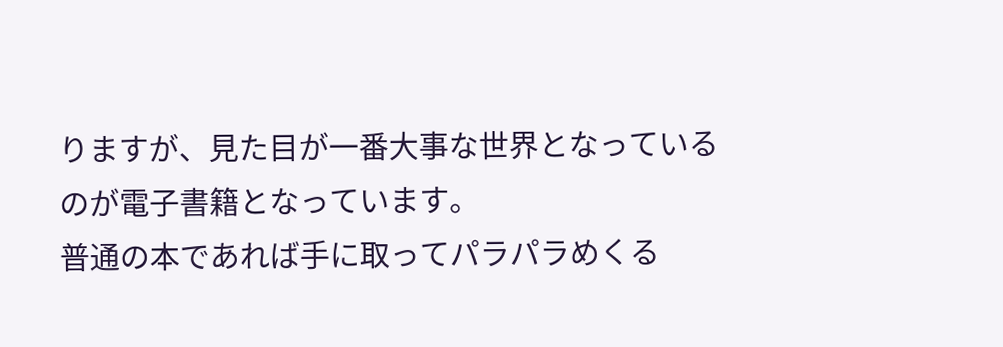りますが、見た目が一番大事な世界となっているのが電子書籍となっています。
普通の本であれば手に取ってパラパラめくる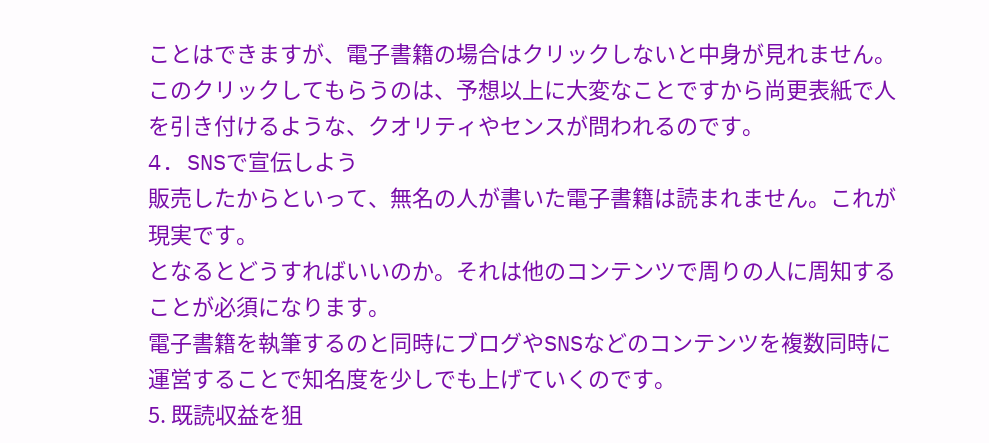ことはできますが、電子書籍の場合はクリックしないと中身が見れません。
このクリックしてもらうのは、予想以上に大変なことですから尚更表紙で人を引き付けるような、クオリティやセンスが問われるのです。
4. SNSで宣伝しよう
販売したからといって、無名の人が書いた電子書籍は読まれません。これが現実です。
となるとどうすればいいのか。それは他のコンテンツで周りの人に周知することが必須になります。
電子書籍を執筆するのと同時にブログやSNSなどのコンテンツを複数同時に運営することで知名度を少しでも上げていくのです。
5. 既読収益を狙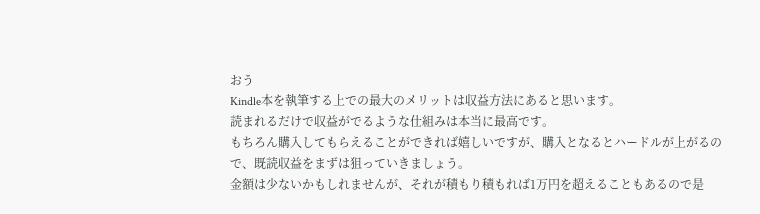おう
Kindle本を執筆する上での最大のメリットは収益方法にあると思います。
読まれるだけで収益がでるような仕組みは本当に最高です。
もちろん購入してもらえることができれば嬉しいですが、購入となるとハードルが上がるので、既読収益をまずは狙っていきましょう。
金額は少ないかもしれませんが、それが積もり積もれば1万円を超えることもあるので是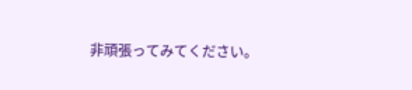非頑張ってみてください。